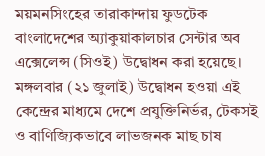ময়মনসিংহের তারাকান্দায় ফুডটেক বাংলাদেশের অ্যাকুয়াকালচার সেন্টার অব এক্সেলেন্স (সিওই) উদ্বোধন করা হয়েছে। মঙ্গলবার (২১ জুলাই) উদ্বোধন হওয়া এই কেন্দ্রের মাধ্যমে দেশে প্রযুক্তিনির্ভর, টেকসই ও বাণিজ্যিকভাবে লাভজনক মাছ চাষ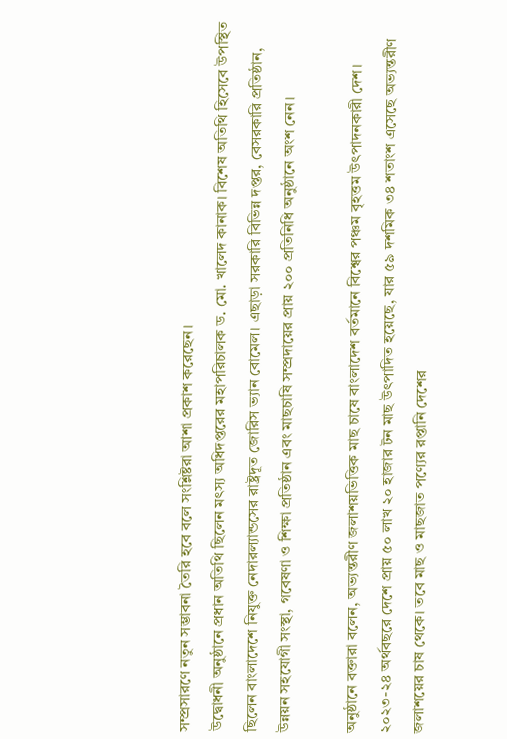সম্প্রসারণে নতুন সম্ভাবনা তৈরি হবে বলে সংশ্লিষ্টরা আশা প্রকাশ করেছেন।
উদ্বোধনী অনুষ্ঠানে প্রধান অতিথি ছিলেন মৎস্য অধিদপ্তরের মহাপরিচালক ড. মো. খালেদ কানাক। বিশেষ অতিথি হিসেবে উপস্থিত ছিলেন বাংলাদেশে নিযুক্ত নেদারল্যান্ডসের রাষ্ট্রদূত জোরিস ভ্যান বোমেল। এছাড়া সরকারি বিভিন্ন দপ্তর, বেসরকারি প্রতিষ্ঠান, উন্নয়ন সহযোগী সংস্থা, গবেষণা ও শিক্ষা প্রতিষ্ঠান এবং মাছচাষি সম্প্রদায়ের প্রায় ২০০ প্রতিনিধি অনুষ্ঠানে অংশ নেন।

অনুষ্ঠানে বক্তারা বলেন, অভ্যন্তরীণ জলাশয়ভিত্তিক মাছ চাষে বাংলাদেশ বর্তমানে বিশ্বের পঞ্চম বৃহত্তম উৎপাদনকারী দেশ। ২০২৩-২৪ অর্থবছরে দেশে প্রায় ৫০ লাখ ২০ হাজার টন মাছ উৎপাদিত হয়েছে, যার ৫৯ দশমিক ৩৪ শতাংশ এসেছে অভ্যন্তরীণ জলাশয়ের চাষ থেকে। তবে মাছ ও মাছজাত পণ্যের রপ্তানি দেশের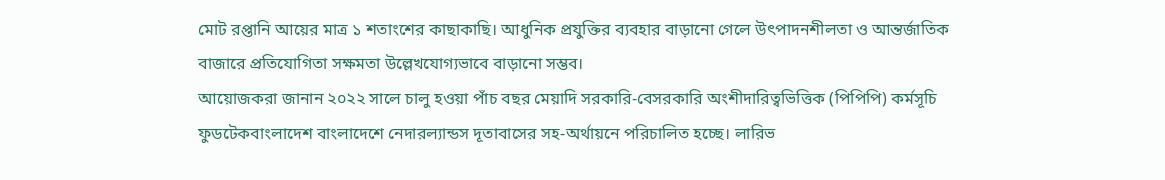মোট রপ্তানি আয়ের মাত্র ১ শতাংশের কাছাকাছি। আধুনিক প্রযুক্তির ব্যবহার বাড়ানো গেলে উৎপাদনশীলতা ও আন্তর্জাতিক বাজারে প্রতিযোগিতা সক্ষমতা উল্লেখযোগ্যভাবে বাড়ানো সম্ভব।
আয়োজকরা জানান ২০২২ সালে চালু হওয়া পাঁচ বছর মেয়াদি সরকারি-বেসরকারি অংশীদারিত্বভিত্তিক (পিপিপি) কর্মসূচি ফুডটেকবাংলাদেশ বাংলাদেশে নেদারল্যান্ডস দূতাবাসের সহ-অর্থায়নে পরিচালিত হচ্ছে। লারিভ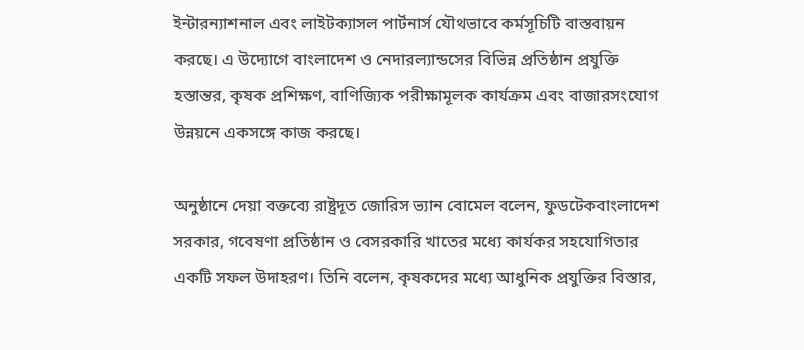ইন্টারন্যাশনাল এবং লাইটক্যাসল পার্টনার্স যৌথভাবে কর্মসূচিটি বাস্তবায়ন করছে। এ উদ্যোগে বাংলাদেশ ও নেদারল্যান্ডসের বিভিন্ন প্রতিষ্ঠান প্রযুক্তি হস্তান্তর, কৃষক প্রশিক্ষণ, বাণিজ্যিক পরীক্ষামূলক কার্যক্রম এবং বাজারসংযোগ উন্নয়নে একসঙ্গে কাজ করছে।

অনুষ্ঠানে দেয়া বক্তব্যে রাষ্ট্রদূত জোরিস ভ্যান বোমেল বলেন, ফুডটেকবাংলাদেশ সরকার, গবেষণা প্রতিষ্ঠান ও বেসরকারি খাতের মধ্যে কার্যকর সহযোগিতার একটি সফল উদাহরণ। তিনি বলেন, কৃষকদের মধ্যে আধুনিক প্রযুক্তির বিস্তার,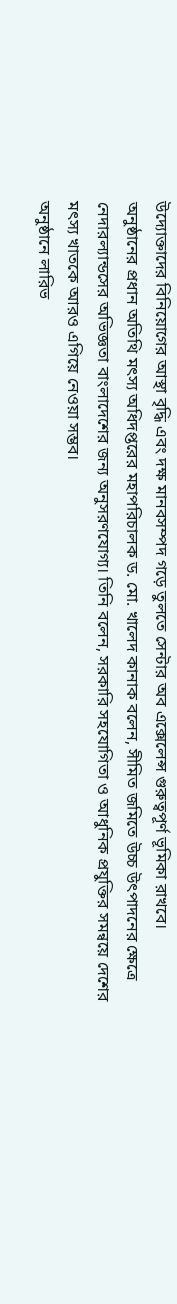উদ্যোক্তাদের বিনিয়োগের আস্থা বৃদ্ধি এবং দক্ষ মানবসম্পদ গড়ে তুলতে সেন্টার অব এক্সেলেন্স গুরুত্বপূর্ণ ভূমিকা রাখবে।
অনুষ্ঠানের প্রধান অতিথি মৎস্য অধিদপ্তরের মহাপরিচালক ড. মো. খালেদ কানাক বলেন, সীমিত জমিতে উচ্চ উৎপাদনের ক্ষেত্রে নেদারল্যান্ডসের অভিজ্ঞতা বাংলাদেশের জন্য অনুসরণযোগ্য। তিনি বলেন, সরকারি সহযোগিতা ও আধুনিক প্রযুক্তির সমন্বয়ে দেশের মৎস্য খাতকে আরও এগিয়ে নেওয়া সম্ভব।
অনুষ্ঠানে লারিভ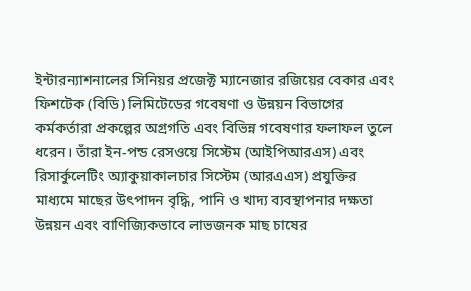ইন্টারন্যাশনালের সিনিয়র প্রজেক্ট ম্যানেজার রজিয়ের বেকার এবং ফিশটেক (বিডি) লিমিটেডের গবেষণা ও উন্নয়ন বিভাগের কর্মকর্তারা প্রকল্পের অগ্রগতি এবং বিভিন্ন গবেষণার ফলাফল তুলে ধরেন। তাঁরা ইন-পন্ড রেসওয়ে সিস্টেম (আইপিআরএস) এবং রিসার্কুলেটিং অ্যাকুয়াকালচার সিস্টেম (আরএএস) প্রযুক্তির মাধ্যমে মাছের উৎপাদন বৃদ্ধি, পানি ও খাদ্য ব্যবস্থাপনার দক্ষতা উন্নয়ন এবং বাণিজ্যিকভাবে লাভজনক মাছ চাষের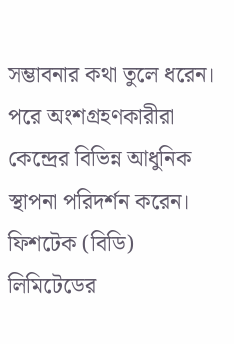সম্ভাবনার কথা তুলে ধরেন।
পরে অংশগ্রহণকারীরা কেন্দ্রের বিভিন্ন আধুনিক স্থাপনা পরিদর্শন করেন। ফিশটেক (বিডি) লিমিটেডের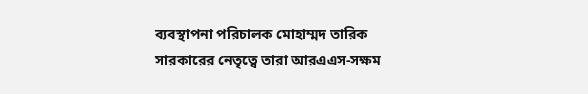ব্যবস্থাপনা পরিচালক মোহাম্মদ তারিক সারকারের নেতৃত্বে তারা আরএএস-সক্ষম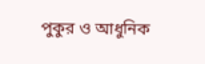পুকুর ও আধুনিক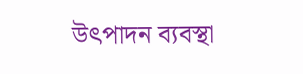উৎপাদন ব্যবস্থা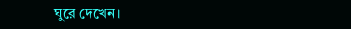ঘুরে দেখেন।